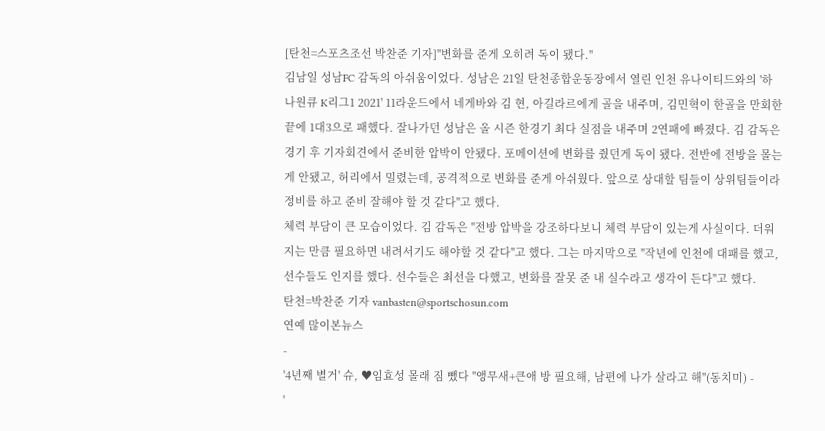[탄천=스포츠조선 박찬준 기자]"변화를 준게 오히려 독이 됐다."
김남일 성남FC 감독의 아쉬움이었다. 성남은 21일 탄천종합운동장에서 열린 인천 유나이티드와의 '하나원큐 K리그1 2021' 11라운드에서 네게바와 김 현, 아길라르에게 골을 내주며, 김민혁이 한골을 만회한 끝에 1대3으로 패했다. 잘나가던 성남은 올 시즌 한경기 최다 실점을 내주며 2연패에 빠졌다. 김 감독은 경기 후 기자회견에서 준비한 압박이 안됐다. 포메이션에 변화를 줬던게 독이 됐다. 전반에 전방을 몰는게 안됐고, 허리에서 밀렸는데, 공격적으로 변화를 준게 아쉬웠다. 앞으로 상대할 팀들이 상위팀들이라 정비를 하고 준비 잘해야 할 것 같다"고 했다.
체력 부담이 큰 모습이었다. 김 감독은 "전방 압박을 강조하다보니 체력 부담이 있는게 사실이다. 더워지는 만큼 필요하면 내려서기도 해야할 것 같다"고 했다. 그는 마지막으로 "작년에 인천에 대패를 했고, 선수들도 인지를 했다. 선수들은 최선을 다했고, 변화를 잘못 준 내 실수라고 생각이 든다"고 했다.
탄천=박찬준 기자 vanbasten@sportschosun.com
연예 많이본뉴스
-
'4년째 별거' 슈, ♥임효성 몰래 짐 뺐다 "앵무새+큰애 방 필요해, 남편에 나가 살라고 해"(동치미) -
'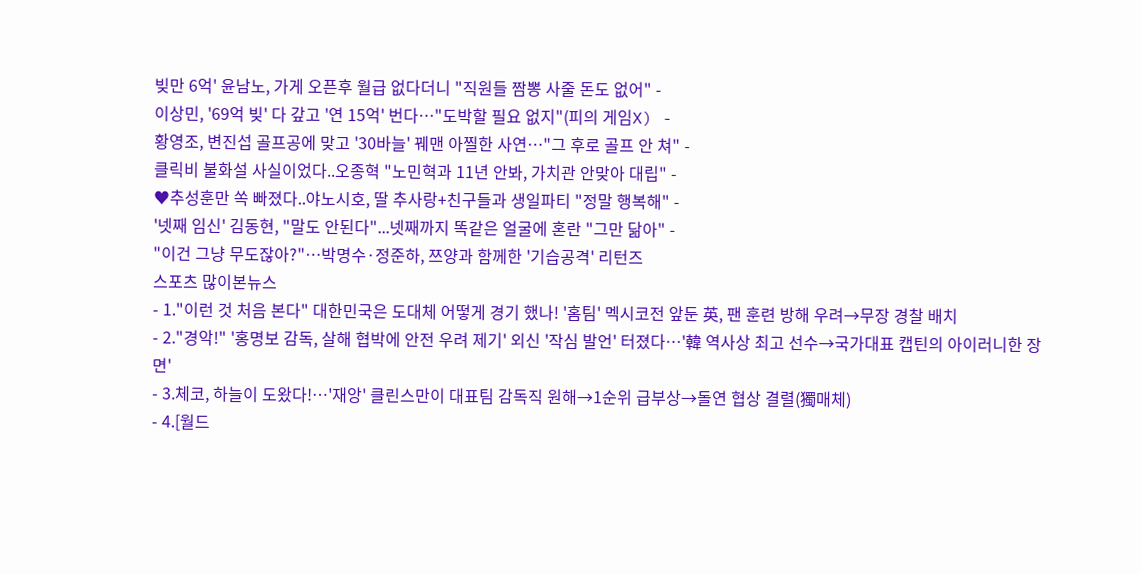빚만 6억' 윤남노, 가게 오픈후 월급 없다더니 "직원들 짬뽕 사줄 돈도 없어" -
이상민, '69억 빚' 다 갚고 '연 15억' 번다…"도박할 필요 없지"(피의 게임X) -
황영조, 변진섭 골프공에 맞고 '30바늘' 꿰맨 아찔한 사연…"그 후로 골프 안 쳐" -
클릭비 불화설 사실이었다..오종혁 "노민혁과 11년 안봐, 가치관 안맞아 대립" -
♥추성훈만 쏙 빠졌다..야노시호, 딸 추사랑+친구들과 생일파티 "정말 행복해" -
'넷째 임신' 김동현, "말도 안된다"...넷째까지 똑같은 얼굴에 혼란 "그만 닮아" -
"이건 그냥 무도잖아?"…박명수·정준하, 쯔양과 함께한 '기습공격' 리턴즈
스포츠 많이본뉴스
- 1."이런 것 처음 본다" 대한민국은 도대체 어떻게 경기 했나! '홈팀' 멕시코전 앞둔 英, 팬 훈련 방해 우려→무장 경찰 배치
- 2."경악!" '홍명보 감독, 살해 협박에 안전 우려 제기' 외신 '작심 발언' 터졌다…'韓 역사상 최고 선수→국가대표 캡틴의 아이러니한 장면'
- 3.체코, 하늘이 도왔다!…'재앙' 클린스만이 대표팀 감독직 원해→1순위 급부상→돌연 협상 결렬(獨매체)
- 4.[월드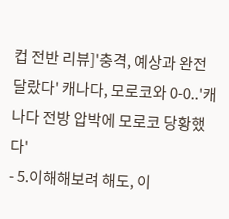컵 전반 리뷰]'충격, 예상과 완전 달랐다' 캐나다, 모로코와 0-0..'캐나다 전방 압박에 모로코 당황했다'
- 5.이해해보려 해도, 이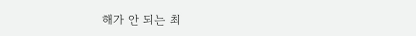해가 안 되는 최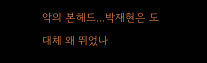악의 본헤드...박재현은 도대체 왜 뛰었나